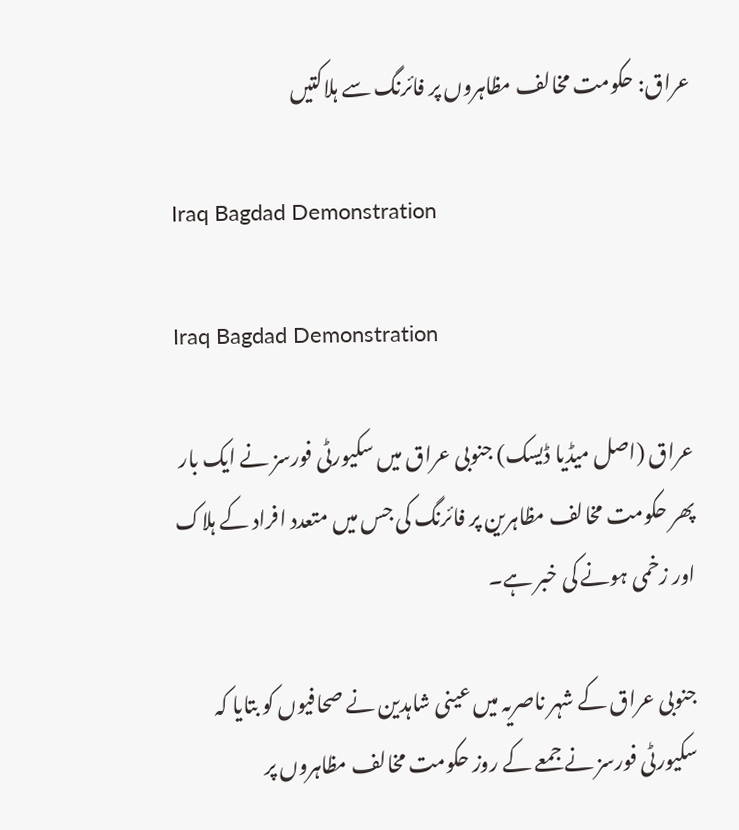عراق: حکومت مخالف مظاہروں پر فائرنگ سے ہلاکتیں

Iraq Bagdad Demonstration

Iraq Bagdad Demonstration

عراق (اصل میڈیا ڈیسک) جنوبی عراق میں سکیورٹی فورسز نے ایک بار پھر حکومت مخالف مظاہرین پر فائرنگ کی جس میں متعدد افراد کے ہلاک اور زخمی ہونے کی خبر ہے۔

جنوبی عراق کے شہر ناصریہ میں عینی شاہدین نے صحافیوں کو بتایا کہ سکیورٹی فورسز نے جمعے کے روز حکومت مخالف مظاہروں پر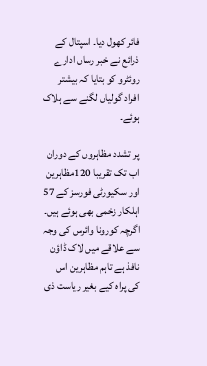فائر کھول دیا۔ اسپتال کے ذرائع نے خبر رساں ادارے روئٹرو کو بتایا کہ بیشتر افراد گولیاں لگنے سے ہلاک ہوئے۔

پر تشدد مظاہروں کے دوران اب تک تقریبا 120مظاہرین اور سکیورٹی فورسز کے 57 اہلکار زخمی بھی ہوئے ہیں۔ اگرچہ کورونا وائرس کی وجہ سے علاقے میں لاک ڈاؤن نافذ ہے تاہم مظاہرین اس کی پراہ کیے بغیر ریاست ذی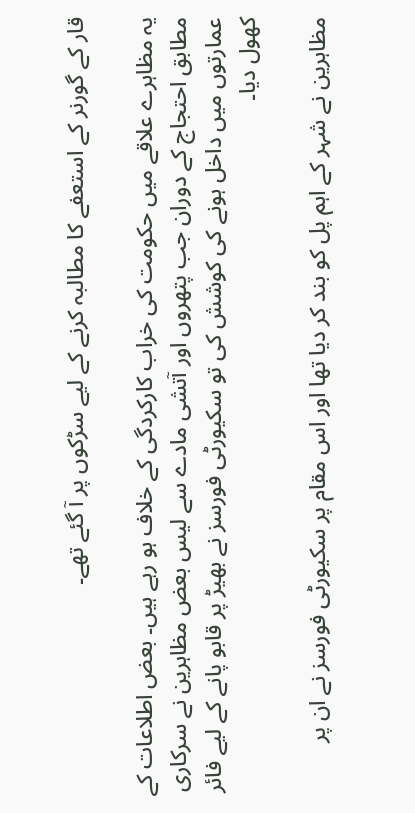قار کے گورنر کے استعفے کا مطالبہ کرنے کے لیے سڑکوں پر آ گئے تھے۔

یہ مظاہرے علاقے میں حکومت کی خراب کارکردگی کے خلاف ہو رہے ہیں۔ بعض اطلاعات کے مطابق احتجاج کے دوران جب پتھروں اور آتشی مادے سے لیس بعض مظاہرین نے سرکاری عمارتوں میں داخل ہونے کی کوشش کی تو سکیورٹی فورسز نے بھیڑ پر قابو پانے کے لیے فائر کھول دیا۔

مظاہرین نے شہر کے اہم پل کو بند کر دیا تھا اور اس مقام پر سکیورٹی فورسز نے ان پر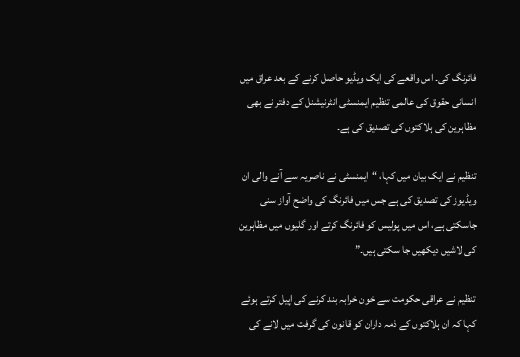فائرنگ کی۔ اس واقعے کی ایک ویڈیو حاصل کرنے کے بعد عراق میں انسانی حقوق کی عالمی تنظیم ایمنسٹی انٹرنیشنل کے دفتر نے بھی مظاہرین کی ہلاکتوں کی تصدیق کی ہے۔

تنظیم نے ایک بیان میں کہا، “ایمنسٹی نے ناصریہ سے آنے والی ان ویڈیوز کی تصدیق کی ہے جس میں فائرنگ کی واضح آواز سنی جاسکتی ہے، اس میں پولیس کو فائرنگ کرتے اور گلیوں میں مظاہرین کی لاشیں دیکھیں جا سکتی ہیں۔”

تنظیم نے عراقی حکومت سے خون خرابہ بند کرنے کی اپیل کرتے ہوئے کہا کہ ان ہلاکتوں کے ذمہ داران کو قانون کی گرفت میں لانے کی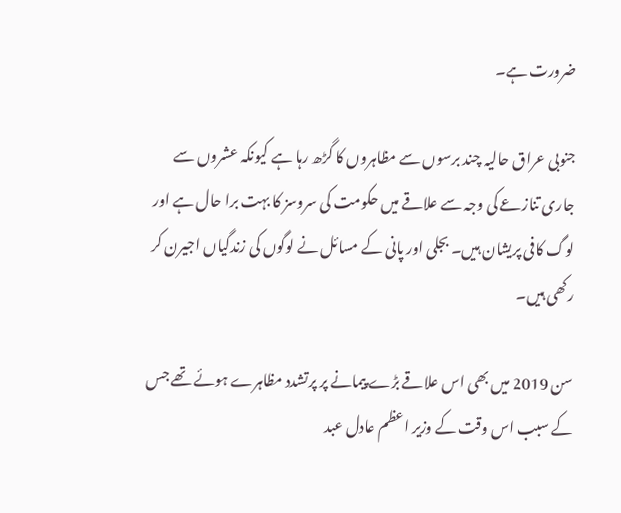ضرورت ہے۔

جنوبی عراق حالیہ چند برسوں سے مظاہروں کا گڑھ رہا ہے کیونکہ عشروں سے جاری تنازعے کی وجہ سے علاقے میں حکومت کی سروسز کا بہت برا حال ہے اور لوگ کافی پریشان ہیں۔ بجلی اور پانی کے مسائل نے لوگوں کی زندگیاں اجیرن کر رکھی ہیں۔

سن 2019 میں بھی اس علاقے بڑے پیمانے پر پرتشدد مظاہرے ہوئے تھے جس کے سبب اس وقت کے وزیر اعظم عادل عبد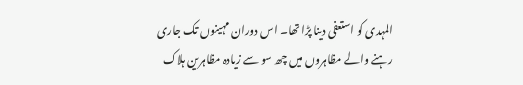المہدی کو استعفی دینا پڑا تھا۔ اس دوران مہینوں تک جاری رہنے والے مظاہروں میں چھ سو سے زیادہ مظاہرین ہلاک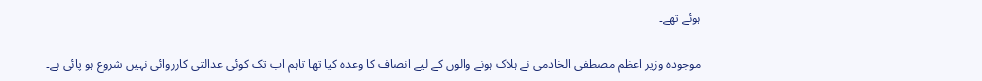ہوئے تھے۔

موجودہ وزیر اعظم مصطفی الخادمی نے ہلاک ہونے والوں کے لیے انصاف کا وعدہ کیا تھا تاہم اب تک کوئی عدالتی کارروائی نہیں شروع ہو پائی ہے۔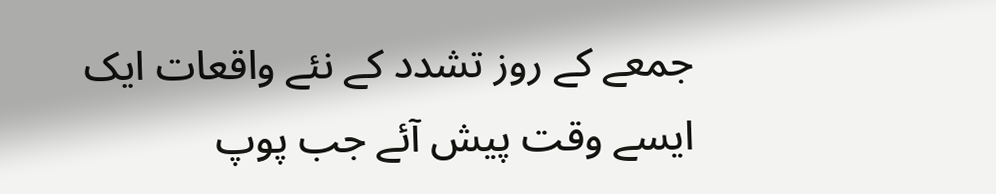جمعے کے روز تشدد کے نئے واقعات ایک ایسے وقت پیش آئے جب پوپ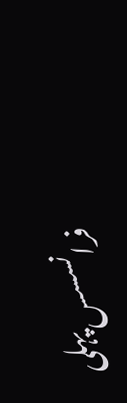فرانسسس پہلی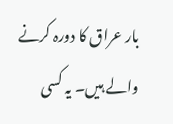بار عراق کا دورہ کرنے والے ہیں۔ یہ کسی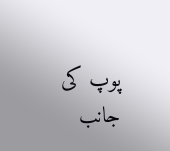پوپ کی جانب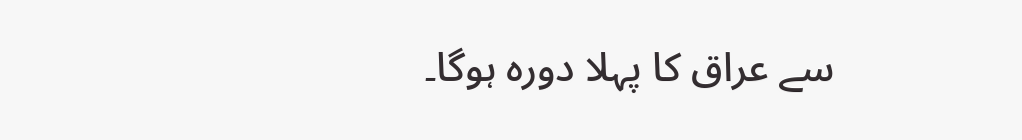سے عراق کا پہلا دورہ ہوگا۔